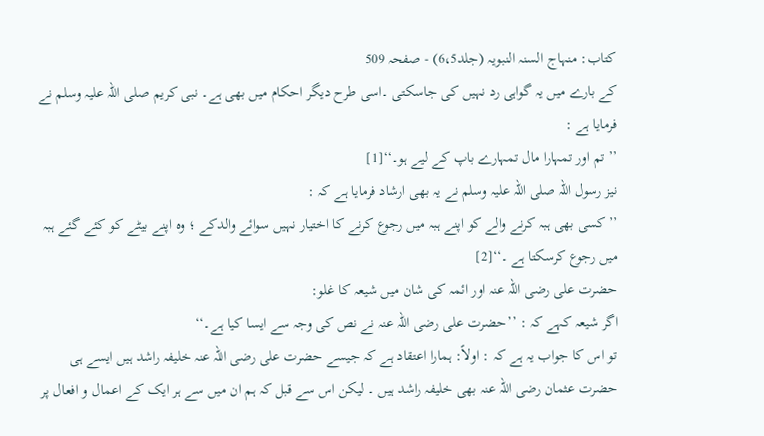کتاب: منہاج السنہ النبویہ (جلد6،5) - صفحہ 509
کے بارے میں یہ گواہی رد نہیں کی جاسکتی ۔اسی طرح دیگر احکام میں بھی ہے۔ نبی کریم صلی اللہ علیہ وسلم نے فرمایا ہے :
’’ تم اور تمہارا مال تمہارے باپ کے لیے ہو۔‘‘[1]
نیز رسول اللہ صلی اللہ علیہ وسلم نے یہ بھی ارشاد فرمایا ہے کہ :
’’کسی بھی ہبہ کرنے والے کو اپنے ہبہ میں رجوع کرنے کا اختیار نہیں سوائے والدکے ؛ وہ اپنے بیٹے کو کئے گئے ہبہ میں رجوع کرسکتا ہے ۔‘‘[2]
حضرت علی رضی اللہ عنہ اور ائمہ کی شان میں شیعہ کا غلو:
اگر شیعہ کہے کہ : ’’حضرت علی رضی اللہ عنہ نے نص کی وجہ سے ایسا کیا ہے۔‘‘
تو اس کا جواب یہ ہے کہ : اولاً: ہمارا اعتقاد ہے کہ جیسے حضرت علی رضی اللہ عنہ خلیفہ راشد ہیں ایسے ہی حضرت عثمان رضی اللہ عنہ بھی خلیفہ راشد ہیں ۔ لیکن اس سے قبل کہ ہم ان میں سے ہر ایک کے اعمال و افعال پر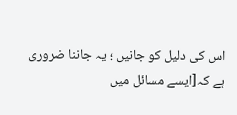اس کی دلیل کو جانیں ؛ یہ جاننا ضروری ہے کہ[ایسے مسائل میں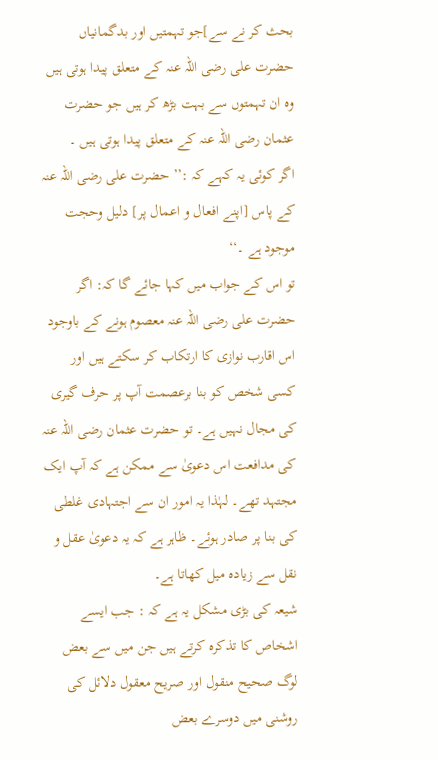بحث کر نے سے]جو تہمتیں اور بدگمانیاں حضرت علی رضی اللہ عنہ کے متعلق پیدا ہوتی ہیں وہ ان تہمتوں سے بہت بڑھ کر ہیں جو حضرت عثمان رضی اللہ عنہ کے متعلق پیدا ہوتی ہیں ۔
اگر کوئی یہ کہے کہ :’’ حضرت علی رضی اللہ عنہ کے پاس [اپنے افعال و اعمال پر] دلیل وحجت موجود ہے ۔‘‘
تو اس کے جواب میں کہا جائے گا کہ: اگر حضرت علی رضی اللہ عنہ معصوم ہونے کے باوجود اس اقارب نوازی کا ارتکاب کر سکتے ہیں اور کسی شخص کو بنا برعصمت آپ پر حرف گیری کی مجال نہیں ہے۔ تو حضرت عثمان رضی اللہ عنہ کی مدافعت اس دعویٰ سے ممکن ہے کہ آپ ایک مجتہد تھے۔ لہٰذا یہ امور ان سے اجتہادی غلطی کی بنا پر صادر ہوئے۔ ظاہر ہے کہ یہ دعویٰ عقل و نقل سے زیادہ میل کھاتا ہے۔
شیعہ کی بڑی مشکل یہ ہے کہ : جب ایسے اشخاص کا تذکرہ کرتے ہیں جن میں سے بعض لوگ صحیح منقول اور صریح معقول دلائل کی روشنی میں دوسرے بعض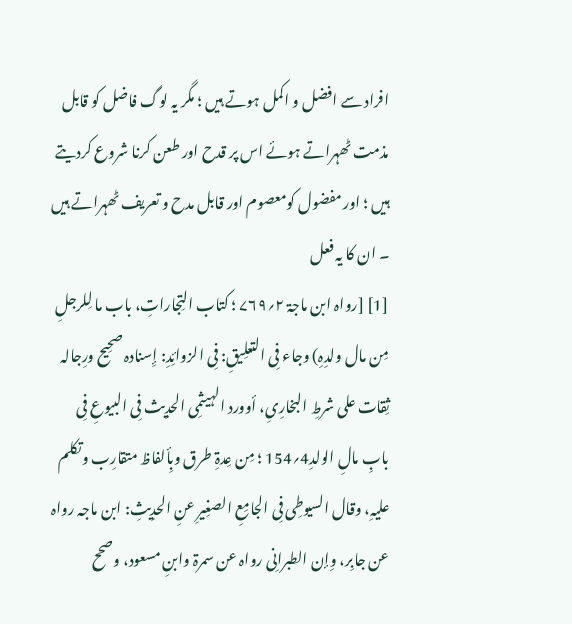افراد سے افضل و اکمل ہوتے ہیں ؛ مگر یہ لوگ فاضل کو قابل مذمت ٹھہراتے ہوئے اس پر قدح اور طعن کرنا شروع کردیتے ہیں ؛ اور مفضول کومعصوم اور قابل مدح و تعریف ٹھہراتے ہیں ۔ ان کا یہ فعل
[1] [رواہ ابن ماجۃ ۲؍۷۶۹ ؛ کتاب التِجاراتِ، باب ما لِلرجلِ مِن مال ولدِہِ) وجاء فِی التعلِیقِ: فِی الزوائِدِ: إِسنادہ صحِیح ورِجالہ ثِقات علی شرطِ البخارِیِ، أوورد الہیثمِی الحدِیث فِی البیوعِ فِی بابِ مالِ الولدِ4؍154 ؛ مِن عِدۃِ طرق وبِألفاظ متقارِب وتکلم علیہِ، وقال السیوطِی فِی الجامِعِ الصغِیرِ عنِ الحدِیثِ: ابن ماجہ رواہ عن جابِر، وِإن الطبرانِی رواہ عن سمرۃ وابنِ مسعود، وصحح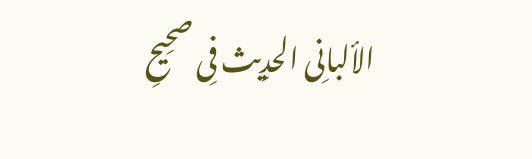الألبانِی الحدِیث فِی صحِیحِ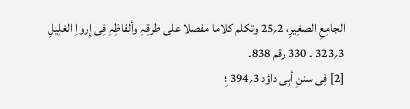الجامِعِ الصغِیرِ، 2؍25 وتکلم کلاما مفصلا علی طرقِہِ وألفاظِہِ فِی إِرواِ الغلِیلِ 3؍323 ۔ 330 رقم 838۔
[2] فِی سننِ أبِی داؤد 3؍394 ؛ِ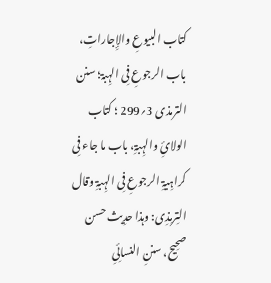کتاب البیوعِ والإِجاراتِ، باب الرجوعِ فِی الہِبۃ؛ سنن الترمذی 3؍299 ؛ کتاب الولائِ والہِبۃِ، باب ما جاء فِی کراہِیۃِ الرجوعِ فِی الہِبۃِ وقال التِرمِذِی: وہذا حدِیث حسن صحِیح، سننِ النسائِیِ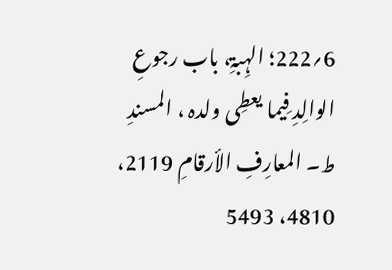6؍222؛ الہِبۃِ، باب رجوعِ الوالِدِ فِیما یعطِی ولدہ ، المسندِ ط۔ المعارِفِ الأرقامِ 2119، 4810، 5493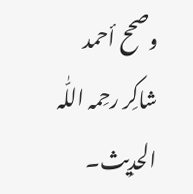وصحح أحمد شاکِر رحِمہ اللّٰہ الحدِیث۔